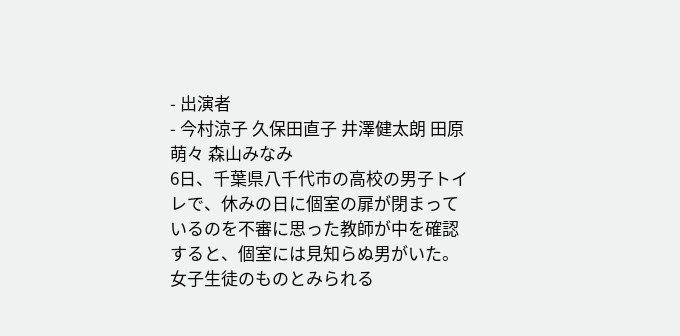- 出演者
- 今村涼子 久保田直子 井澤健太朗 田原萌々 森山みなみ
6日、千葉県八千代市の高校の男子トイレで、休みの日に個室の扉が閉まっているのを不審に思った教師が中を確認すると、個室には見知らぬ男がいた。女子生徒のものとみられる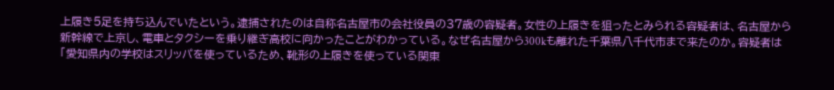上履き5足を持ち込んでいたという。逮捕されたのは自称名古屋市の会社役員の37歳の容疑者。女性の上履きを狙ったとみられる容疑者は、名古屋から新幹線で上京し、電車とタクシーを乗り継ぎ高校に向かったことがわかっている。なぜ名古屋から300kも離れた千葉県八千代市まで来たのか。容疑者は「愛知県内の学校はスリッパを使っているため、靴形の上履きを使っている関東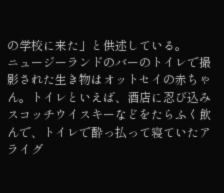の学校に来た」と供述している。
ニュージーランドのバーのトイレで撮影された生き物はオットセイの赤ちゃん。トイレといえば、酒店に忍び込みスコッチウイスキーなどをたらふく飲んで、トイレで酔っ払って寝ていたアライグ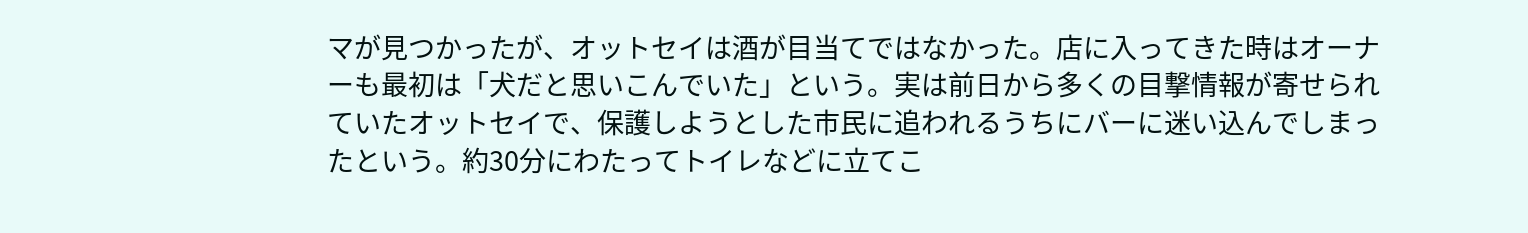マが見つかったが、オットセイは酒が目当てではなかった。店に入ってきた時はオーナーも最初は「犬だと思いこんでいた」という。実は前日から多くの目撃情報が寄せられていたオットセイで、保護しようとした市民に追われるうちにバーに迷い込んでしまったという。約30分にわたってトイレなどに立てこ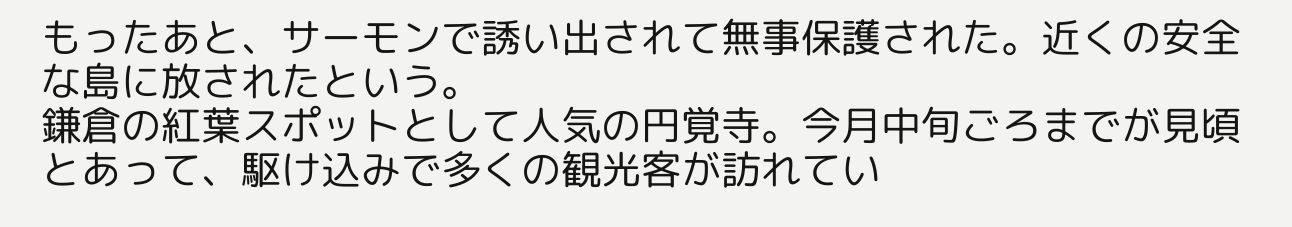もったあと、サーモンで誘い出されて無事保護された。近くの安全な島に放されたという。
鎌倉の紅葉スポットとして人気の円覚寺。今月中旬ごろまでが見頃とあって、駆け込みで多くの観光客が訪れてい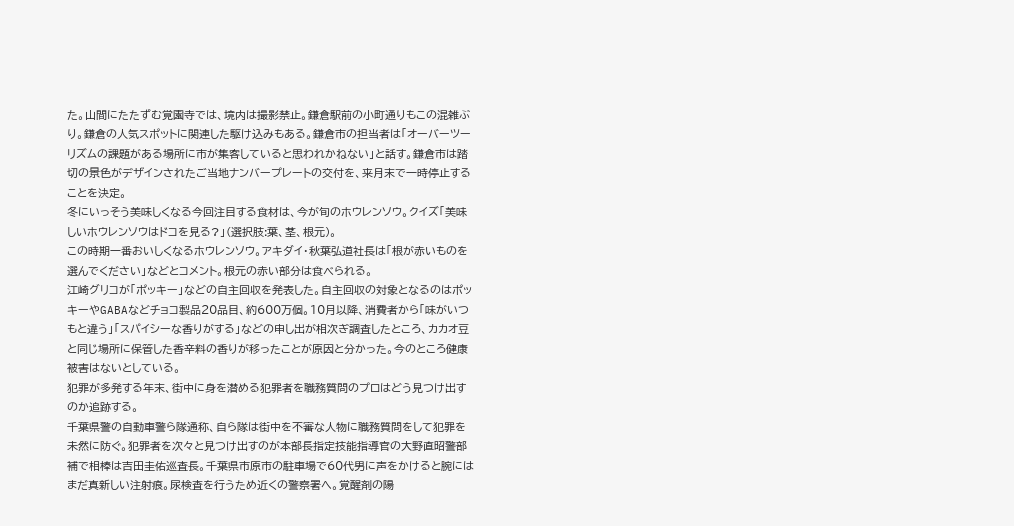た。山間にたたずむ覚園寺では、境内は撮影禁止。鎌倉駅前の小町通りもこの混雑ぶり。鎌倉の人気スポットに関連した駆け込みもある。鎌倉市の担当者は「オーバーツーリズムの課題がある場所に市が集客していると思われかねない」と話す。鎌倉市は踏切の景色がデザインされたご当地ナンバープレートの交付を、来月末で一時停止することを決定。
冬にいっそう美味しくなる今回注目する食材は、今が旬のホウレンソウ。クイズ「美味しいホウレンソウはドコを見る?」(選択肢:葉、茎、根元)。
この時期一番おいしくなるホウレンソウ。アキダイ・秋葉弘道社長は「根が赤いものを選んでください」などとコメント。根元の赤い部分は食べられる。
江崎グリコが「ポッキー」などの自主回収を発表した。自主回収の対象となるのはポッキーやGABAなどチョコ製品20品目、約600万個。10月以降、消費者から「味がいつもと違う」「スパイシーな香りがする」などの申し出が相次ぎ調査したところ、カカオ豆と同じ場所に保管した香辛料の香りが移ったことが原因と分かった。今のところ健康被害はないとしている。
犯罪が多発する年末、街中に身を潜める犯罪者を職務質問のプロはどう見つけ出すのか追跡する。
千葉県警の自動車警ら隊通称、自ら隊は街中を不審な人物に職務質問をして犯罪を未然に防ぐ。犯罪者を次々と見つけ出すのが本部長指定技能指導官の大野直昭警部補で相棒は吉田圭佑巡査長。千葉県市原市の駐車場で60代男に声をかけると腕にはまだ真新しい注射痕。尿検査を行うため近くの警察署へ。覚醒剤の陽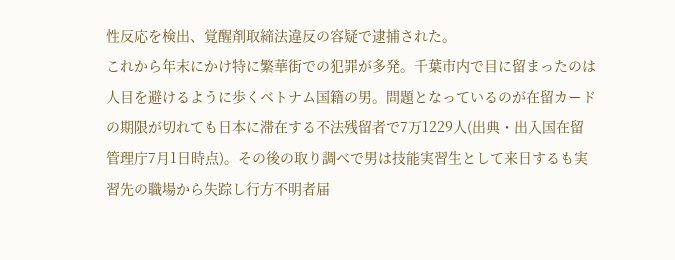性反応を検出、覚醒剤取締法違反の容疑で逮捕された。
これから年末にかけ特に繁華街での犯罪が多発。千葉市内で目に留まったのは人目を避けるように歩くベトナム国籍の男。問題となっているのが在留カードの期限が切れても日本に滞在する不法残留者で7万1229人(出典・出入国在留管理庁7月1日時点)。その後の取り調べで男は技能実習生として来日するも実習先の職場から失踪し行方不明者届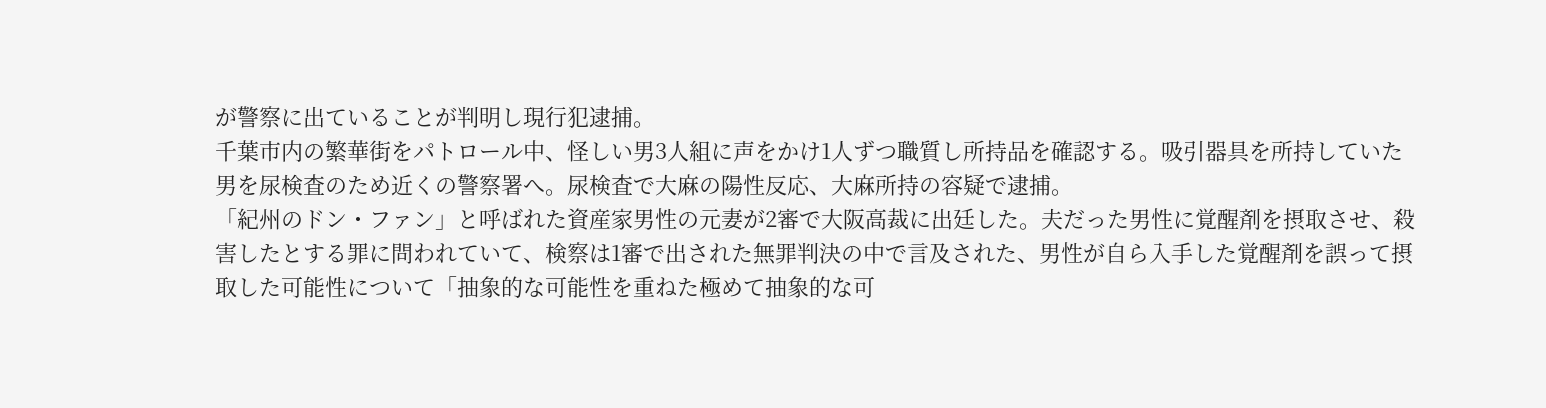が警察に出ていることが判明し現行犯逮捕。
千葉市内の繁華街をパトロール中、怪しい男3人組に声をかけ1人ずつ職質し所持品を確認する。吸引器具を所持していた男を尿検査のため近くの警察署へ。尿検査で大麻の陽性反応、大麻所持の容疑で逮捕。
「紀州のドン・ファン」と呼ばれた資産家男性の元妻が2審で大阪高裁に出廷した。夫だった男性に覚醒剤を摂取させ、殺害したとする罪に問われていて、検察は1審で出された無罪判決の中で言及された、男性が自ら入手した覚醒剤を誤って摂取した可能性について「抽象的な可能性を重ねた極めて抽象的な可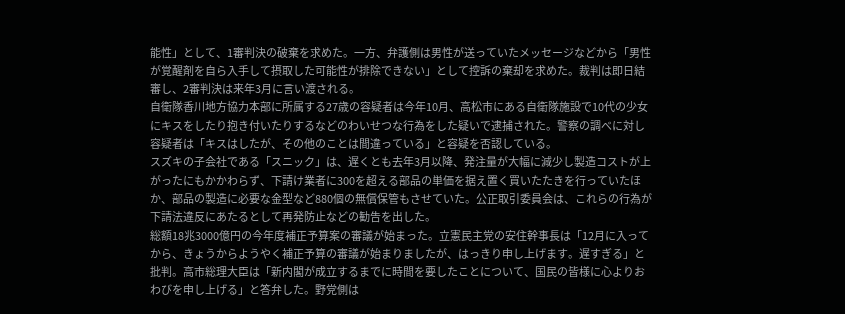能性」として、1審判決の破棄を求めた。一方、弁護側は男性が送っていたメッセージなどから「男性が覚醒剤を自ら入手して摂取した可能性が排除できない」として控訴の棄却を求めた。裁判は即日結審し、2審判決は来年3月に言い渡される。
自衛隊香川地方協力本部に所属する27歳の容疑者は今年10月、高松市にある自衛隊施設で10代の少女にキスをしたり抱き付いたりするなどのわいせつな行為をした疑いで逮捕された。警察の調べに対し容疑者は「キスはしたが、その他のことは間違っている」と容疑を否認している。
スズキの子会社である「スニック」は、遅くとも去年3月以降、発注量が大幅に減少し製造コストが上がったにもかかわらず、下請け業者に300を超える部品の単価を据え置く買いたたきを行っていたほか、部品の製造に必要な金型など880個の無償保管もさせていた。公正取引委員会は、これらの行為が下請法違反にあたるとして再発防止などの勧告を出した。
総額18兆3000億円の今年度補正予算案の審議が始まった。立憲民主党の安住幹事長は「12月に入ってから、きょうからようやく補正予算の審議が始まりましたが、はっきり申し上げます。遅すぎる」と批判。高市総理大臣は「新内閣が成立するまでに時間を要したことについて、国民の皆様に心よりおわびを申し上げる」と答弁した。野党側は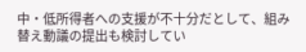中・低所得者への支援が不十分だとして、組み替え動議の提出も検討してい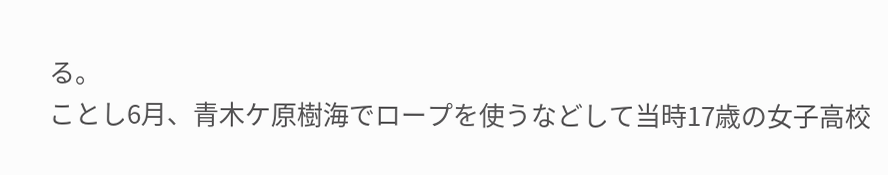る。
ことし6月、青木ケ原樹海でロープを使うなどして当時17歳の女子高校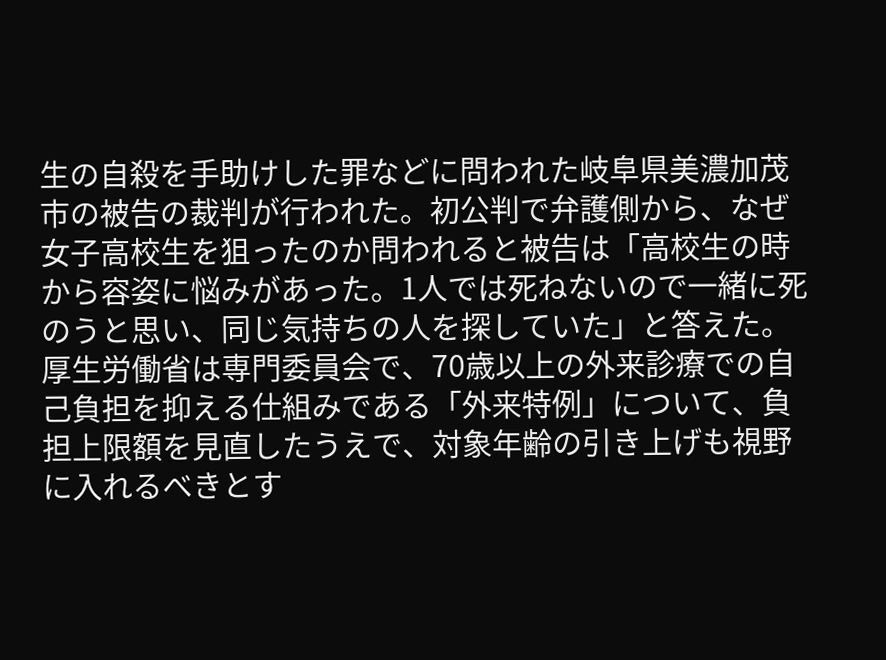生の自殺を手助けした罪などに問われた岐阜県美濃加茂市の被告の裁判が行われた。初公判で弁護側から、なぜ女子高校生を狙ったのか問われると被告は「高校生の時から容姿に悩みがあった。1人では死ねないので一緒に死のうと思い、同じ気持ちの人を探していた」と答えた。
厚生労働省は専門委員会で、70歳以上の外来診療での自己負担を抑える仕組みである「外来特例」について、負担上限額を見直したうえで、対象年齢の引き上げも視野に入れるべきとす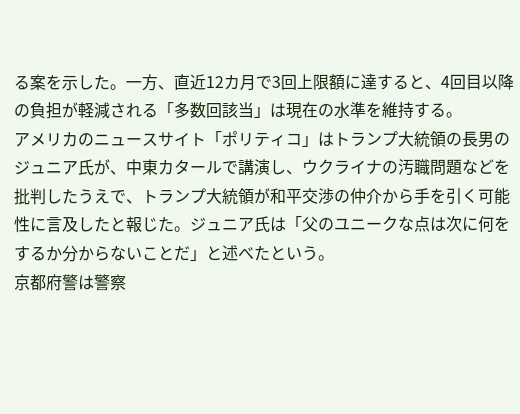る案を示した。一方、直近12カ月で3回上限額に達すると、4回目以降の負担が軽減される「多数回該当」は現在の水準を維持する。
アメリカのニュースサイト「ポリティコ」はトランプ大統領の長男のジュニア氏が、中東カタールで講演し、ウクライナの汚職問題などを批判したうえで、トランプ大統領が和平交渉の仲介から手を引く可能性に言及したと報じた。ジュニア氏は「父のユニークな点は次に何をするか分からないことだ」と述べたという。
京都府警は警察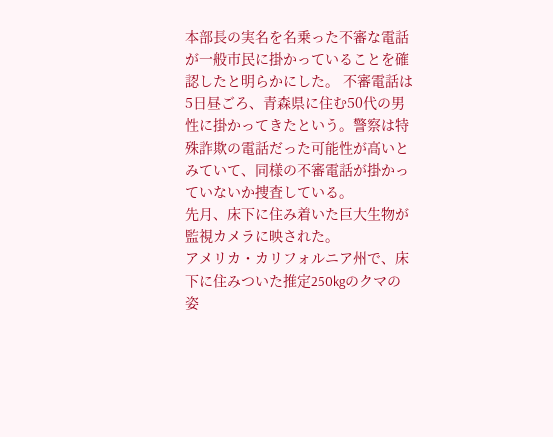本部長の実名を名乗った不審な電話が一般市民に掛かっていることを確認したと明らかにした。 不審電話は5日昼ごろ、青森県に住む50代の男性に掛かってきたという。警察は特殊詐欺の電話だった可能性が高いとみていて、同様の不審電話が掛かっていないか捜査している。
先月、床下に住み着いた巨大生物が監視カメラに映された。
アメリカ・カリフォルニア州で、床下に住みついた推定250kgのクマの姿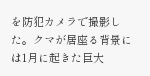を防犯カメラで撮影した。クマが居座る背景には1月に起きた巨大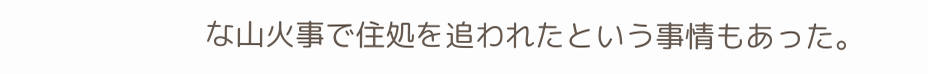な山火事で住処を追われたという事情もあった。